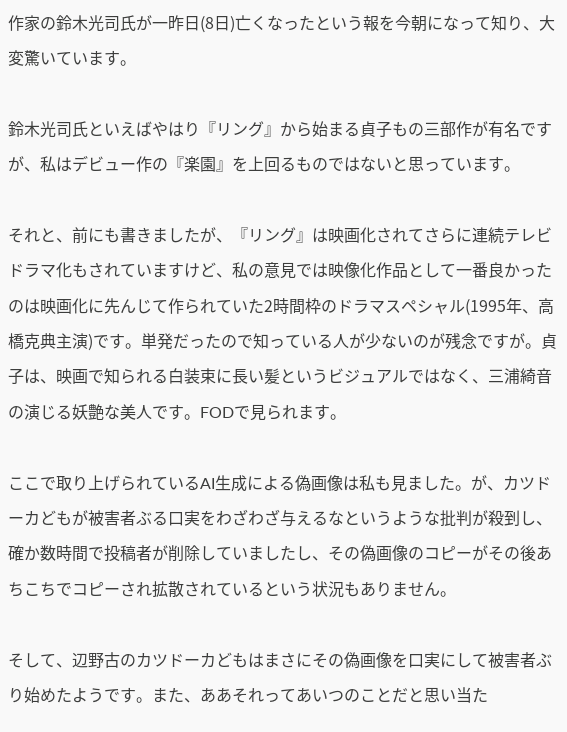作家の鈴木光司氏が一昨日(8日)亡くなったという報を今朝になって知り、大変驚いています。

鈴木光司氏といえばやはり『リング』から始まる貞子もの三部作が有名ですが、私はデビュー作の『楽園』を上回るものではないと思っています。

それと、前にも書きましたが、『リング』は映画化されてさらに連続テレビドラマ化もされていますけど、私の意見では映像化作品として一番良かったのは映画化に先んじて作られていた2時間枠のドラマスペシャル(1995年、高橋克典主演)です。単発だったので知っている人が少ないのが残念ですが。貞子は、映画で知られる白装束に長い髪というビジュアルではなく、三浦綺音の演じる妖艶な美人です。FODで見られます。

ここで取り上げられているAI生成による偽画像は私も見ました。が、カツドーカどもが被害者ぶる口実をわざわざ与えるなというような批判が殺到し、確か数時間で投稿者が削除していましたし、その偽画像のコピーがその後あちこちでコピーされ拡散されているという状況もありません。

そして、辺野古のカツドーカどもはまさにその偽画像を口実にして被害者ぶり始めたようです。また、ああそれってあいつのことだと思い当た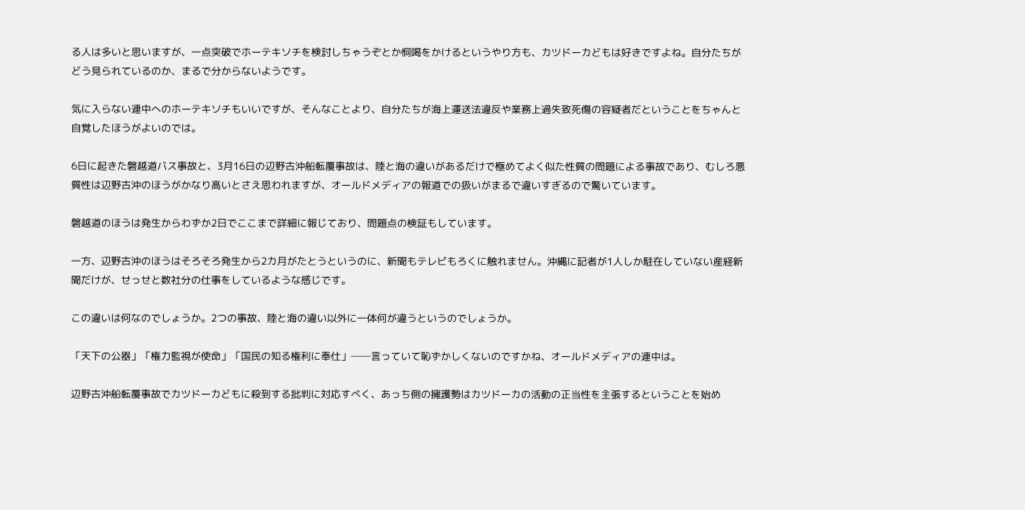る人は多いと思いますが、一点突破でホーテキソチを検討しちゃうぞとか恫喝をかけるというやり方も、カツドーカどもは好きですよね。自分たちがどう見られているのか、まるで分からないようです。

気に入らない連中へのホーテキソチもいいですが、そんなことより、自分たちが海上運送法違反や業務上過失致死傷の容疑者だということをちゃんと自覚したほうがよいのでは。

6日に起きた磐越道バス事故と、3月16日の辺野古沖船転覆事故は、陸と海の違いがあるだけで極めてよく似た性質の問題による事故であり、むしろ悪質性は辺野古沖のほうがかなり高いとさえ思われますが、オールドメディアの報道での扱いがまるで違いすぎるので驚いています。

磐越道のほうは発生からわずか2日でここまで詳細に報じており、問題点の検証もしています。

一方、辺野古沖のほうはそろそろ発生から2カ月がたとうというのに、新聞もテレビもろくに触れません。沖縄に記者が1人しか駐在していない産経新聞だけが、せっせと数社分の仕事をしているような感じです。

この違いは何なのでしょうか。2つの事故、陸と海の違い以外に一体何が違うというのでしょうか。

「天下の公器」「権力監視が使命」「国民の知る権利に奉仕」──言っていて恥ずかしくないのですかね、オールドメディアの連中は。

辺野古沖船転覆事故でカツドーカどもに殺到する批判に対応すべく、あっち側の擁護勢はカツドーカの活動の正当性を主張するということを始め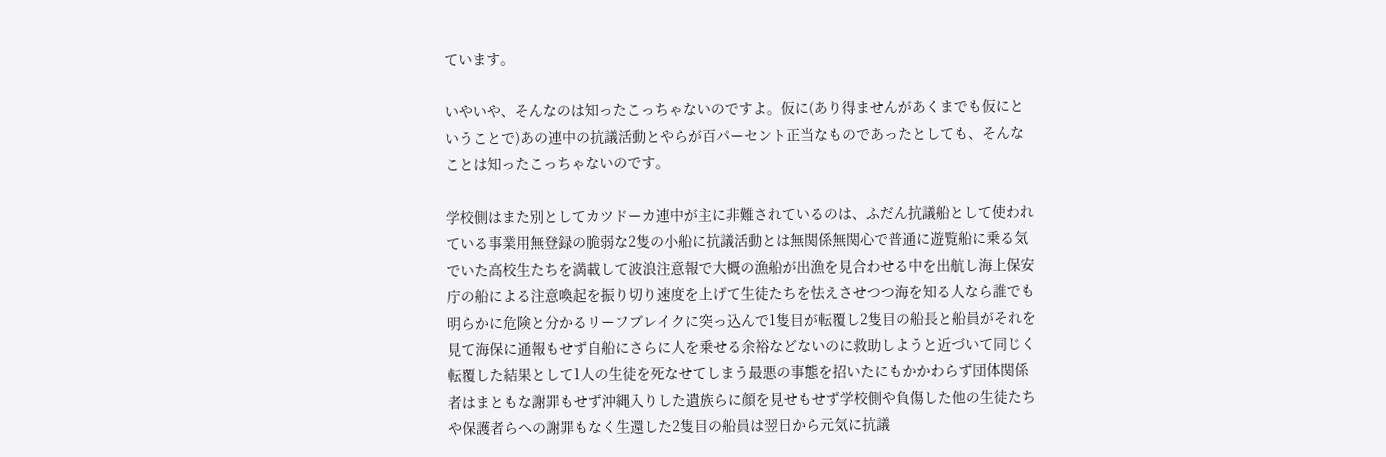ています。

いやいや、そんなのは知ったこっちゃないのですよ。仮に(あり得ませんがあくまでも仮にということで)あの連中の抗議活動とやらが百パーセント正当なものであったとしても、そんなことは知ったこっちゃないのです。

学校側はまた別としてカツドーカ連中が主に非難されているのは、ふだん抗議船として使われている事業用無登録の脆弱な2隻の小船に抗議活動とは無関係無関心で普通に遊覧船に乗る気でいた高校生たちを満載して波浪注意報で大概の漁船が出漁を見合わせる中を出航し海上保安庁の船による注意喚起を振り切り速度を上げて生徒たちを怯えさせつつ海を知る人なら誰でも明らかに危険と分かるリーフブレイクに突っ込んで1隻目が転覆し2隻目の船長と船員がそれを見て海保に通報もせず自船にさらに人を乗せる余裕などないのに救助しようと近づいて同じく転覆した結果として1人の生徒を死なせてしまう最悪の事態を招いたにもかかわらず団体関係者はまともな謝罪もせず沖縄入りした遺族らに顔を見せもせず学校側や負傷した他の生徒たちや保護者らへの謝罪もなく生還した2隻目の船員は翌日から元気に抗議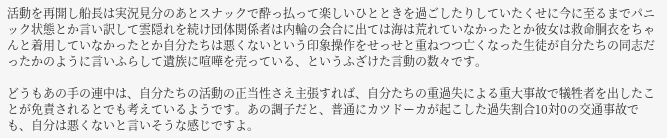活動を再開し船長は実況見分のあとスナックで酔っ払って楽しいひとときを過ごしたりしていたくせに今に至るまでパニック状態とか言い訳して雲隠れを続け団体関係者は内輪の会合に出ては海は荒れていなかったとか彼女は救命胴衣をちゃんと着用していなかったとか自分たちは悪くないという印象操作をせっせと重ねつつ亡くなった生徒が自分たちの同志だったかのように言いふらして遺族に喧嘩を売っている、というふざけた言動の数々です。

どうもあの手の連中は、自分たちの活動の正当性さえ主張すれば、自分たちの重過失による重大事故で犠牲者を出したことが免責されるとでも考えているようです。あの調子だと、普通にカツドーカが起こした過失割合10対0の交通事故でも、自分は悪くないと言いそうな感じですよ。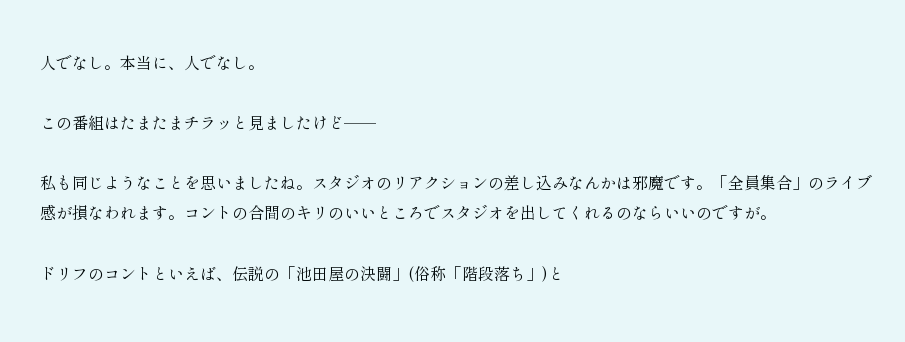人でなし。本当に、人でなし。

この番組はたまたまチラッと見ましたけど──

私も同じようなことを思いましたね。スタジオのリアクションの差し込みなんかは邪魔です。「全員集合」のライブ感が損なわれます。コントの合間のキリのいいところでスタジオを出してくれるのならいいのですが。

ドリフのコントといえば、伝説の「池田屋の決闘」(俗称「階段落ち」)と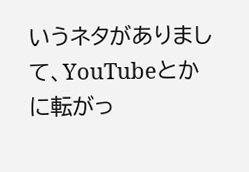いうネタがありまして、YouTubeとかに転がっ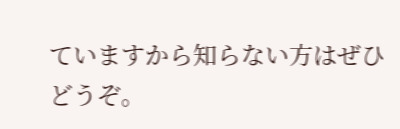ていますから知らない方はぜひどうぞ。